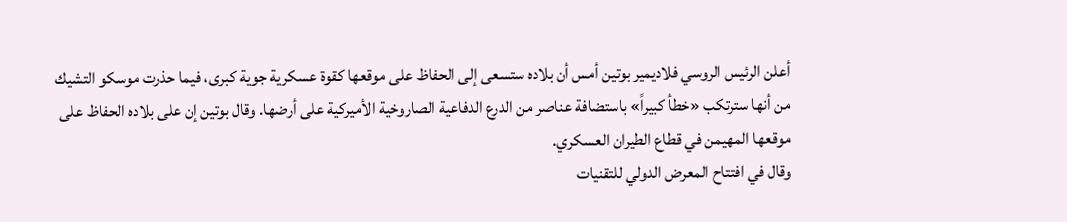أعلن الرئيس الروسي فلاديمير بوتين أمس أن بلاده ستسعى إلى الحفاظ على موقعها كقوة عسكرية جوية كبرى، فيما حذرت موسكو التشيك من أنها سترتكب «خطأ كبيراً» باستضافة عناصر من الدرع الدفاعية الصاروخية الأميركية على أرضها. وقال بوتين إن على بلاده الحفاظ على موقعها المهيمن في قطاع الطيران العسكري.
وقال في افتتاح المعرض الدولي للتقنيات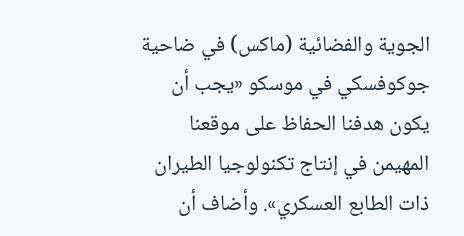الجوية والفضائية (ماكس) في ضاحية جوكوفسكي في موسكو «يجب أن يكون هدفنا الحفاظ على موقعنا المهيمن في إنتاج تكنولوجيا الطيران ذات الطابع العسكري». وأضاف أن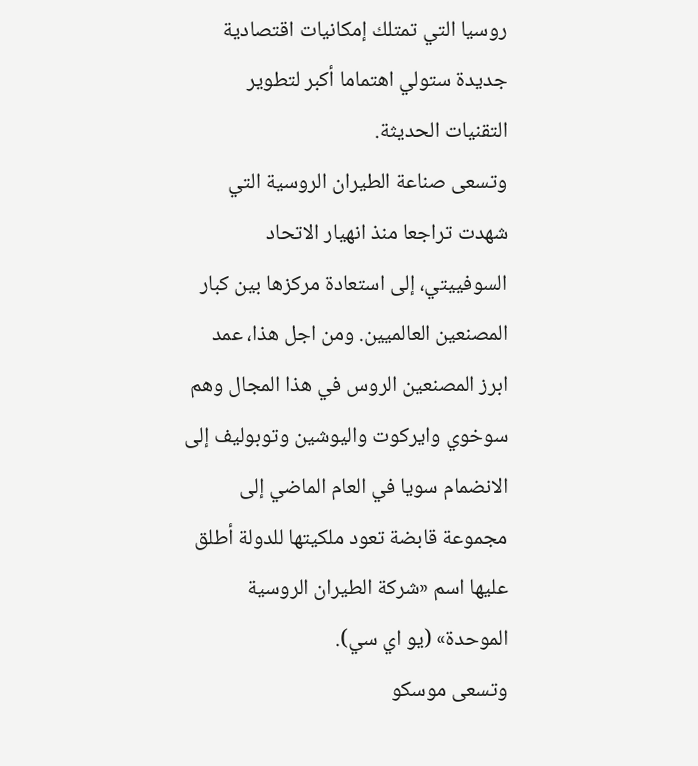روسيا التي تمتلك إمكانيات اقتصادية جديدة ستولي اهتماما أكبر لتطوير التقنيات الحديثة.
وتسعى صناعة الطيران الروسية التي شهدت تراجعا منذ انهيار الاتحاد السوفييتي، إلى استعادة مركزها بين كبار المصنعين العالميين. ومن اجل هذا، عمد ابرز المصنعين الروس في هذا المجال وهم سوخوي وايركوت واليوشين وتوبوليف إلى الانضمام سويا في العام الماضي إلى مجموعة قابضة تعود ملكيتها للدولة أطلق عليها اسم «شركة الطيران الروسية الموحدة» (يو اي سي).
وتسعى موسكو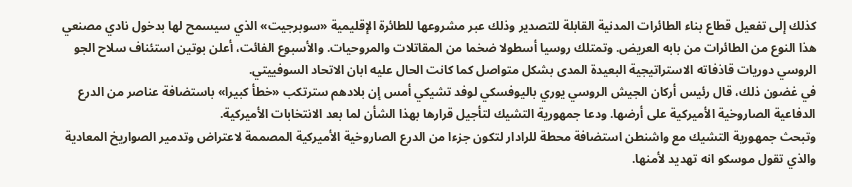كذلك إلى تفعيل قطاع بناء الطائرات المدنية القابلة للتصدير وذلك عبر مشروعها للطائرة الإقليمية «سوبرجيت» الذي سيسمح لها بدخول نادي مصنعي هذا النوع من الطائرات من بابه العريض. وتمتلك روسيا أسطولا ضخما من المقاتلات والمروحيات. والأسبوع الفائت، أعلن بوتين استئناف سلاح الجو الروسي دوريات قاذفاته الاستراتيجية البعيدة المدى بشكل متواصل كما كانت الحال عليه ابان الاتحاد السوفييتي.
في غضون ذلك، قال رئيس أركان الجيش الروسي يوري باليوفسكي لوفد تشيكي أمس إن بلادهم سترتكب «خطأ كبيرا» باستضافة عناصر من الدرع الدفاعية الصاروخية الأميركية على أرضها. ودعا جمهورية التشيك لتأجيل قرارها بهذا الشأن لما بعد الانتخابات الأميركية.
وتبحث جمهورية التشيك مع واشنطن استضافة محطة للرادار لتكون جزءا من الدرع الصاروخية الأميركية المصممة لاعتراض وتدمير الصواريخ المعادية والذي تقول موسكو انه تهديد لأمنها.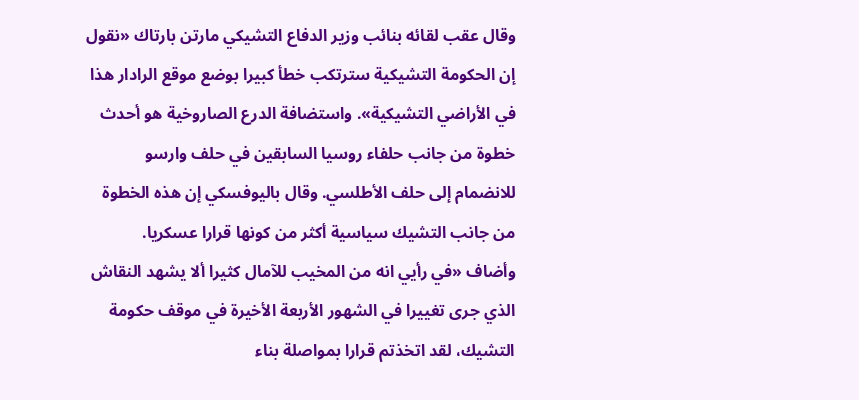وقال عقب لقائه بنائب وزير الدفاع التشيكي مارتن بارتاك «نقول إن الحكومة التشيكية سترتكب خطأ كبيرا بوضع موقع الرادار هذا في الأراضي التشيكية». واستضافة الدرع الصاروخية هو أحدث خطوة من جانب حلفاء روسيا السابقين في حلف وارسو للانضمام إلى حلف الأطلسي. وقال باليوفسكي إن هذه الخطوة من جانب التشيك سياسية أكثر من كونها قرارا عسكريا.
وأضاف «في رأيي انه من المخيب للآمال كثيرا ألا يشهد النقاش الذي جرى تغييرا في الشهور الأربعة الأخيرة في موقف حكومة التشيك، لقد اتخذتم قرارا بمواصلة بناء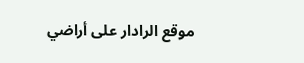موقع الرادار على أراضي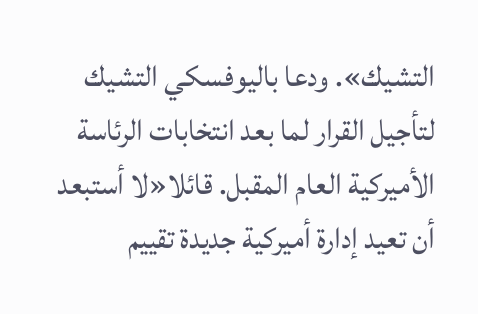التشيك». ودعا باليوفسكي التشيك لتأجيل القرار لما بعد انتخابات الرئاسة الأميركية العام المقبل. قائلا«لا أستبعد أن تعيد إدارة أميركية جديدة تقييم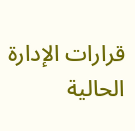قرارات الإدارة الحالية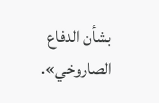بشأن الدفاع الصاروخي».